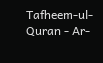Tafheem-ul-Quran - Ar-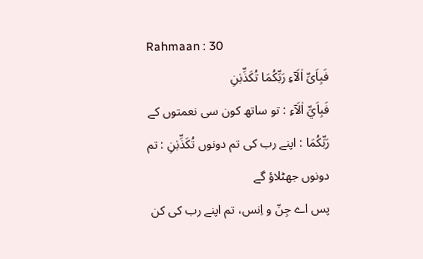Rahmaan : 30
فَبِاَیِّ اٰلَآءِ رَبِّكُمَا تُكَذِّبٰنِ
فَبِاَيِّ اٰلَآءِ : تو ساتھ کون سی نعمتوں کے رَبِّكُمَا : اپنے رب کی تم دونوں تُكَذِّبٰنِ : تم دونوں جھٹلاؤ گے
پس اے جِنّ و اِنس، تم اپنے رب کی کن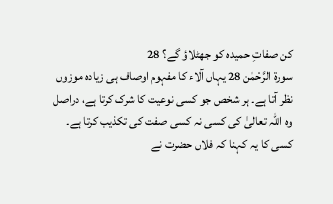کن صفاتِ حمیدہ کو جھٹلاؤ گے؟ 28
سورة الرَّحْمٰن 28 یہاں آلاء کا مفہوم اوصاف ہی زیادہ موزوں نظر آتا ہے۔ ہر شخص جو کسی نوعیت کا شرک کرتا ہے، دراصل وہ اللہ تعالیٰ کی کسی نہ کسی صفت کی تکذیب کرتا ہے۔ کسی کا یہ کہنا کہ فلاں حضرت نے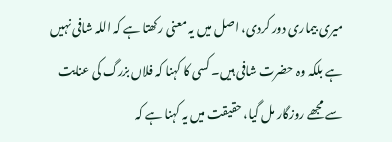میری بیماری دور کردی، اصل میں یہ معنی رکھتا ہے کہ اللہ شافی نہیں ہے بلکہ وہ حضرت شافی ہیں۔ کسی کا کہنا کہ فلاں بزرگ کی عنایت سے مجھے روزگار مل گیا، حقیقت میں یہ کہنا ہے کہ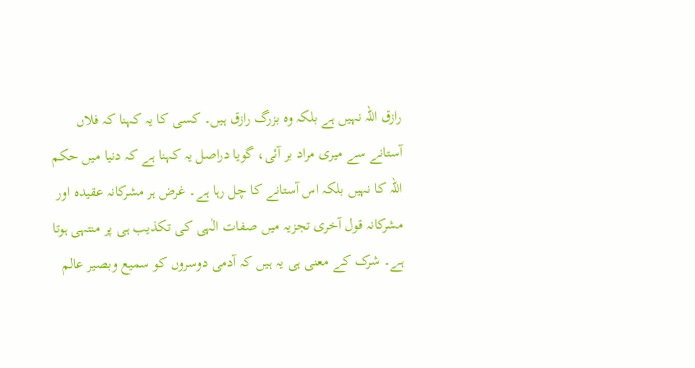رازق اللہ نہیں ہے بلکہ وہ بزرگ رازق ہیں۔ کسی کا یہ کہنا کہ فلاں آستانے سے میری مراد بر آئی، گویا دراصل یہ کہنا ہے کہ دنیا میں حکم اللہ کا نہیں بلکہ اس آستانے کا چل رہا ہے۔ غرض ہر مشرکانہ عقیدہ اور مشرکانہ قول آخری تجزیہ میں صفات الٰہی کی تکذیب ہی پر منتہی ہوتا ہے۔ شرک کے معنی ہی یہ ہیں کہ آدمی دوسروں کو سمیع وبصیر عالم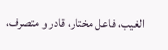الغیب، فاعل مختار، قادر و متصرف،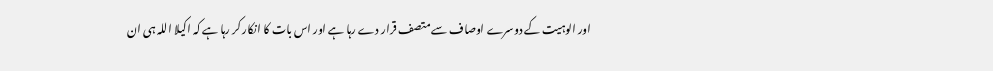اور الوہیت کے دوسرے اوصاف سے متصف قرار دے رہا ہے اور اس بات کا انکار کر رہا ہے کہ اکیلا اللہ ہی ان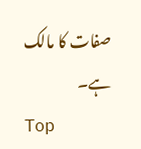صفات کا مالک ہے۔
Top